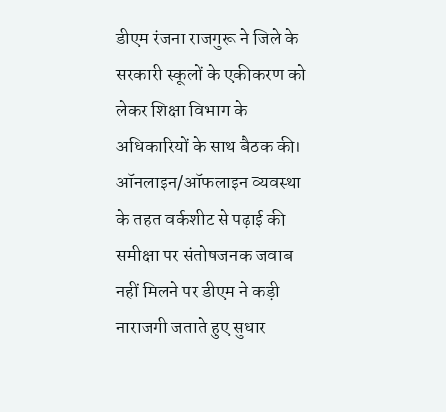डीएम रंजना राजगुरू ने जिले के सरकारी स्कूलों के एकीकरण को लेकर शिक्षा विभाग के अधिकारियों के साथ बैठक की। ऑनलाइन/ऑफलाइन व्यवस्था के तहत वर्कशीट से पढ़ाई की समीक्षा पर संतोषजनक जवाब नहीं मिलने पर डीएम ने कड़ी नाराजगी जताते हुए सुधार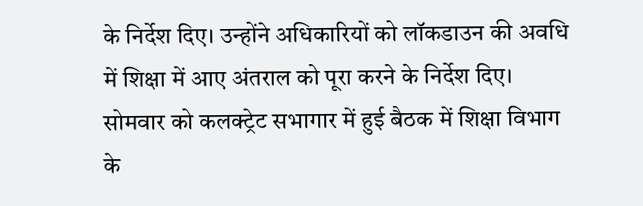के निर्देश दिए। उन्होंने अधिकारियों को लॉकडाउन की अवधि में शिक्षा में आए अंतराल को पूरा करने के निर्देश दिए।
सोमवार को कलक्ट्रेट सभागार में हुई बैठक में शिक्षा विभाग के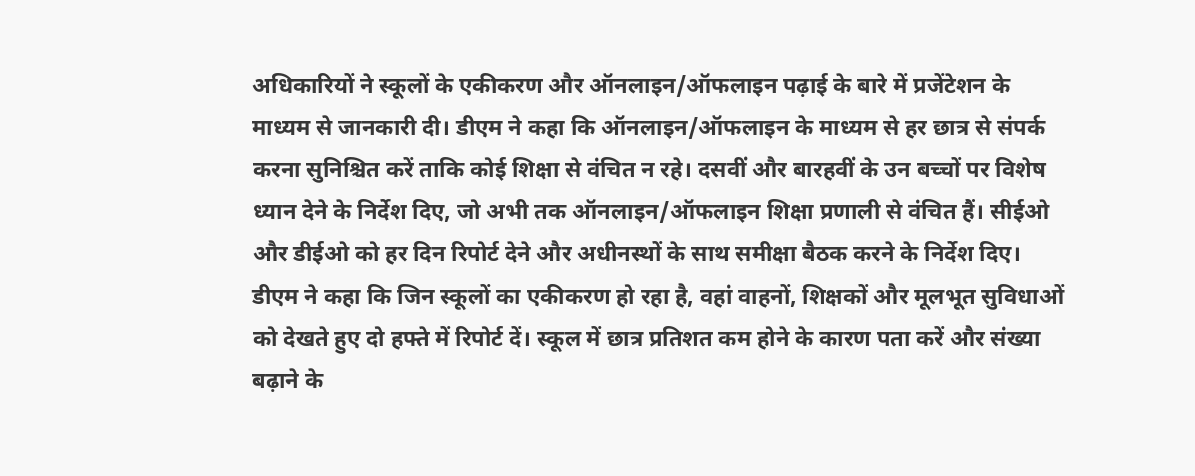अधिकारियों ने स्कूलों के एकीकरण और ऑनलाइन/ऑफलाइन पढ़ाई के बारे में प्रजेंटेशन के माध्यम से जानकारी दी। डीएम ने कहा कि ऑनलाइन/ऑफलाइन के माध्यम से हर छात्र से संपर्क करना सुनिश्चित करें ताकि कोई शिक्षा से वंचित न रहे। दसवीं और बारहवीं के उन बच्चों पर विशेष ध्यान देने के निर्देश दिए, जो अभी तक ऑनलाइन/ऑफलाइन शिक्षा प्रणाली से वंचित हैं। सीईओ और डीईओ को हर दिन रिपोर्ट देने और अधीनस्थों के साथ समीक्षा बैठक करने के निर्देश दिए।
डीएम ने कहा कि जिन स्कूलों का एकीकरण हो रहा है, वहां वाहनों, शिक्षकों और मूलभूत सुविधाओं को देखते हुए दो हफ्ते में रिपोर्ट दें। स्कूल में छात्र प्रतिशत कम होने के कारण पता करें और संख्या बढ़ाने के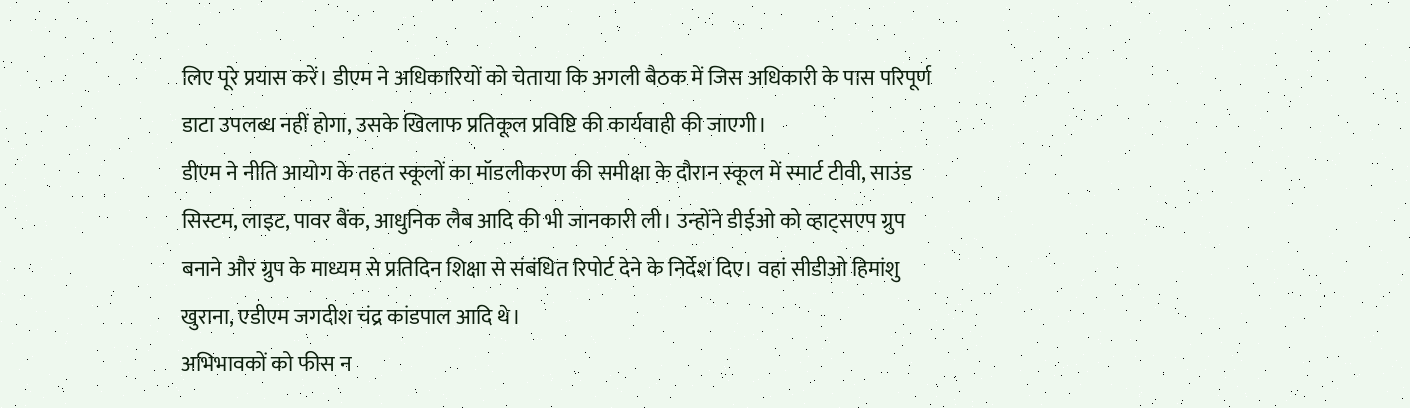लिए पूरे प्रयास करें। डीएम ने अधिकारियों को चेताया कि अगली बैठक में जिस अधिकारी के पास परिपूर्ण डाटा उपलब्ध नहीं होगा, उसके खिलाफ प्रतिकूल प्रविष्टि की कार्यवाही की जाएगी।
डीएम ने नीति आयोग के तहत स्कूलों का मॉडलीकरण की समीक्षा के दौरान स्कूल में स्मार्ट टीवी, साउंड सिस्टम, लाइट, पावर बैंक, आधुनिक लैब आदि की भी जानकारी ली। उन्होंने डीईओ को व्हाट्सएप ग्रुप बनाने और ग्रुप के माध्यम से प्रतिदिन शिक्षा से संबंधित रिपोर्ट देने के निर्देश दिए। वहां सीडीओ हिमांशु खुराना, एडीएम जगदीश चंद्र कांडपाल आदि थे।
अभिभावकों को फीस न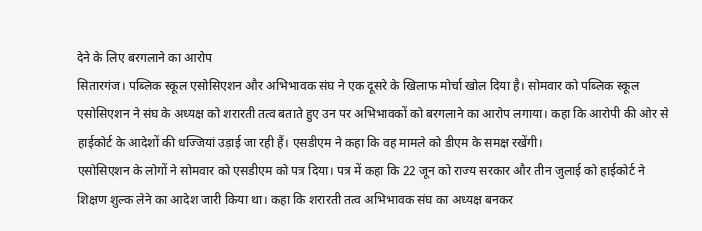देने के लिए बरगलाने का आरोप
सितारगंज। पब्लिक स्कूल एसोसिएशन और अभिभावक संघ ने एक दूसरे के खिलाफ मोर्चा खोल दिया है। सोमवार को पब्लिक स्कूल एसोसिएशन ने संघ के अध्यक्ष को शरारती तत्व बताते हुए उन पर अभिभावकों को बरगलाने का आरोप लगाया। कहा कि आरोपी की ओर से हाईकोर्ट के आदेशों की धज्जियां उड़ाई जा रही हैं। एसडीएम ने कहा कि वह मामले को डीएम के समक्ष रखेंगी।
एसोसिएशन के लोगों ने सोमवार को एसडीएम को पत्र दिया। पत्र में कहा कि 22 जून को राज्य सरकार और तीन जुलाई को हाईकोर्ट ने शिक्षण शुल्क लेने का आदेश जारी किया था। कहा कि शरारती तत्व अभिभावक संघ का अध्यक्ष बनकर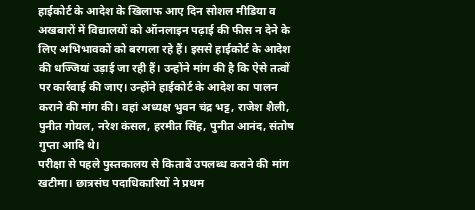हाईकोर्ट के आदेश के खिलाफ आए दिन सोशल मीडिया व अखबारों में विद्यालयों को ऑनलाइन पढ़ाई की फीस न देने के लिए अभिभावकों को बरगला रहे हैं। इससे हाईकोर्ट के आदेश की धज्जियां उड़ाई जा रही हैं। उन्होंने मांग की है कि ऐसे तत्वों पर कार्रवाई की जाए। उन्होंने हाईकोर्ट के आदेश का पालन कराने की मांग की। वहां अध्यक्ष भुवन चंद्र भट्ट, राजेश शैली, पुनीत गोयल, नरेश कंसल, हरमीत सिंह, पुनीत आनंद, संतोष गुप्ता आदि थे।
परीक्षा से पहले पुस्तकालय से किताबें उपलब्ध कराने की मांग
खटीमा। छात्रसंघ पदाधिकारियों ने प्रथम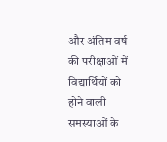और अंतिम वर्ष की परीक्षाओं में विद्यार्थियों को होने वाली समस्याओं के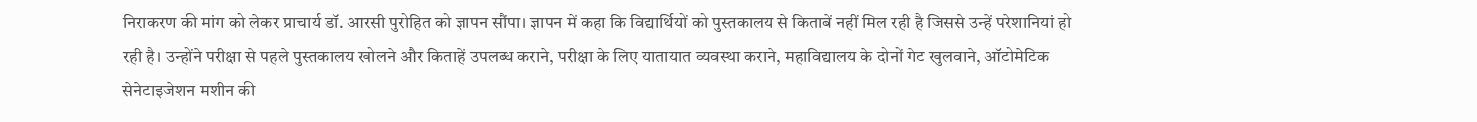निराकरण की मांग को लेकर प्राचार्य डॉ. आरसी पुरोहित को ज्ञापन सौंपा। ज्ञापन में कहा कि विद्यार्थियों को पुस्तकालय से किताबें नहीं मिल रही है जिससे उन्हें परेशानियां हो रही है। उन्होंने परीक्षा से पहले पुस्तकालय खोलने और किताहें उपलब्ध कराने, परीक्षा के लिए यातायात व्यवस्था कराने, महाविद्यालय के दोनों गेट खुलवाने, ऑटोमेटिक सेनेटाइजेशन मशीन की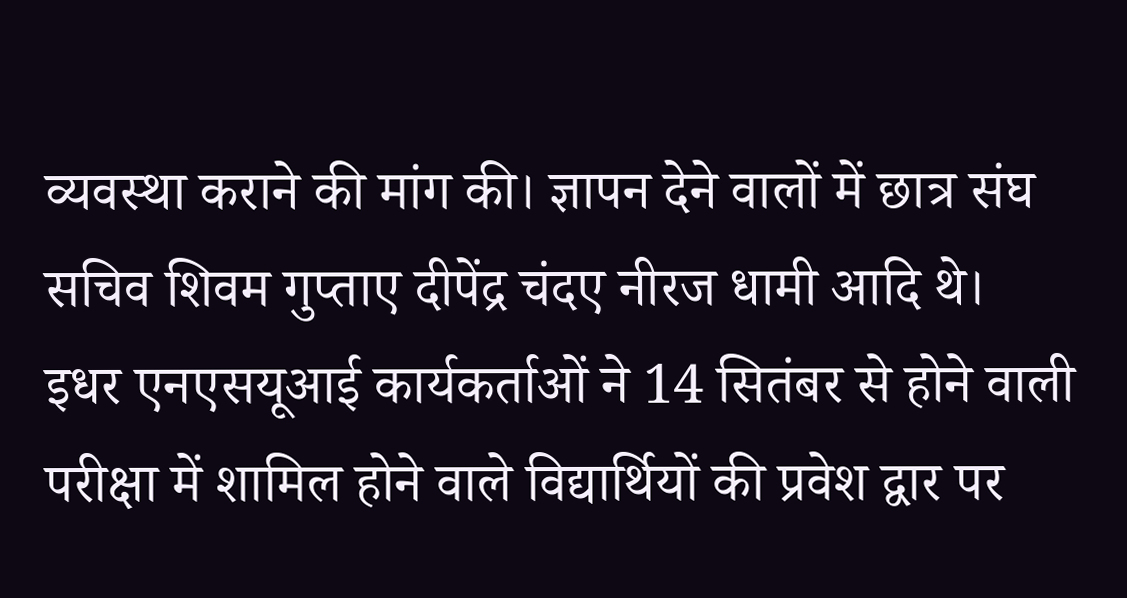व्यवस्था कराने की मांग की। ज्ञापन देने वालों में छात्र संघ सचिव शिवम गुप्ताए दीपेंद्र चंदए नीरज धामी आदि थे।
इधर एनएसयूआई कार्यकर्ताओं ने 14 सितंबर से होने वाली परीक्षा में शामिल होने वाले विद्यार्थियों की प्रवेश द्वार पर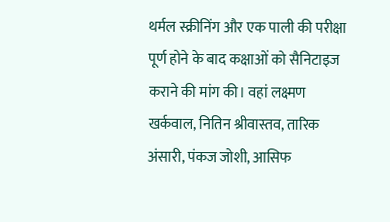थर्मल स्क्रीनिंग और एक पाली की परीक्षा पूर्ण होने के बाद कक्षाओं को सैनिटाइज कराने की मांग की। वहां लक्ष्मण खर्कवाल, नितिन श्रीवास्तव, तारिक अंसारी, पंकज जोशी, आसिफ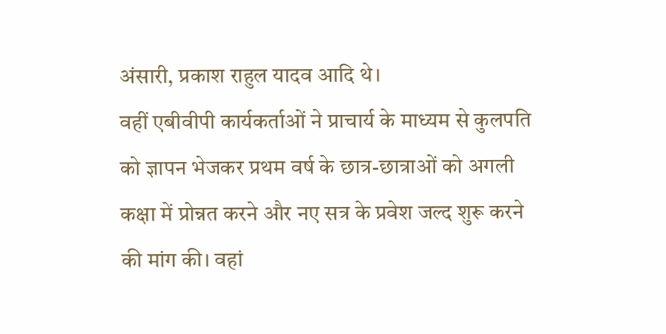अंसारी, प्रकाश राहुल यादव आदि थे।
वहीं एबीवीपी कार्यकर्ताओं ने प्राचार्य के माध्यम से कुलपति को ज्ञापन भेजकर प्रथम वर्ष के छात्र-छात्राओं को अगली कक्षा में प्रोन्नत करने और नए सत्र के प्रवेश जल्द शुरू करने की मांग की। वहां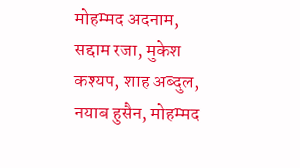मोहम्मद अदनाम, सद्दाम रजा, मुकेश कश्यप, शाह अब्दुल, नयाब हुसैन, मोहम्मद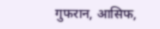गुफरान, आसिफ,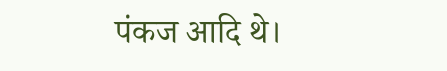पंकज आदि थे।